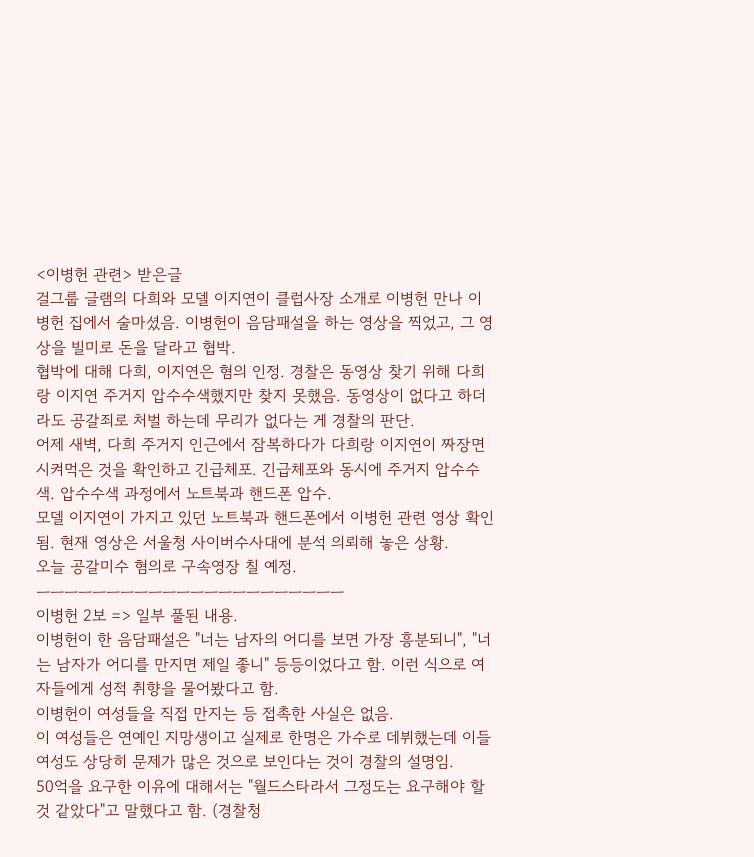<이병헌 관련> 받은글
걸그룹 글램의 다희와 모델 이지연이 클럽사장 소개로 이병헌 만나 이병헌 집에서 술마셨음. 이병헌이 음담패설을 하는 영상을 찍었고, 그 영상을 빌미로 돈을 달라고 협박.
협박에 대해 다희, 이지연은 혐의 인정. 경찰은 동영상 찾기 위해 다희랑 이지연 주거지 압수수색했지만 찾지 못했음. 동영상이 없다고 하더라도 공갈죄로 처벌 하는데 무리가 없다는 게 경찰의 판단.
어제 새벽, 다희 주거지 인근에서 잠복하다가 다희랑 이지연이 짜장면 시켜먹은 것을 확인하고 긴급체포. 긴급체포와 동시에 주거지 압수수색. 압수수색 과정에서 노트북과 핸드폰 압수.
모델 이지연이 가지고 있던 노트북과 핸드폰에서 이병헌 관련 영상 확인됨. 현재 영상은 서울청 사이버수사대에 분석 의뢰해 놓은 상황.
오늘 공갈미수 혐의로 구속영장 칠 예정.
ㅡㅡㅡㅡㅡㅡㅡㅡㅡㅡㅡㅡㅡㅡㅡㅡㅡㅡㅡㅡㅡㅡ
이병헌 2보 => 일부 풀된 내용.
이병헌이 한 음담패설은 "너는 남자의 어디를 보면 가장 흥분되니", "너는 남자가 어디를 만지면 제일 좋니" 등등이었다고 함. 이런 식으로 여자들에게 성적 취향을 물어봤다고 함.
이병헌이 여성들을 직접 만지는 등 접촉한 사실은 없음.
이 여성들은 연예인 지망생이고 실제로 한명은 가수로 데뷔했는데 이들 여성도 상당히 문제가 많은 것으로 보인다는 것이 경찰의 설명임.
50억을 요구한 이유에 대해서는 "월드스타라서 그정도는 요구해야 할 것 같았다"고 말했다고 함. (경찰청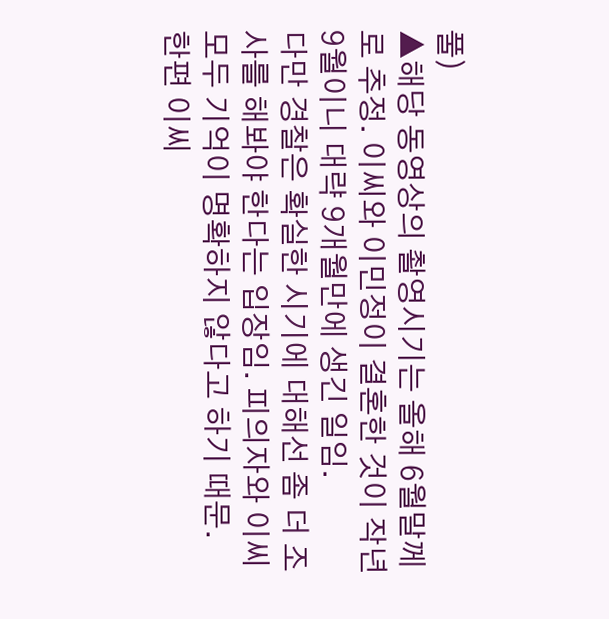풀)
▲해당 동영상의 촬영시기는 올해 6월말께로 추정. 이씨와 이민정이 결혼한 것이 작년 9월이니 대략 9개월만에 생긴 일임.
다만 경찰은 확실한 시기에 대해선 좀 더 조사를 해봐야 한다는 입장임. 피의자와 이씨 모두 기억이 명확하지 않다고 하기 때문.
한편 이씨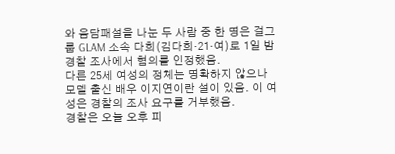와 음담패설을 나눈 두 사람 중 한 명은 걸그룹 GLAM 소속 다희(김다희·21·여)로 1일 밤 경찰 조사에서 혐의를 인정했음.
다른 25세 여성의 정체는 명확하지 않으나 모델 출신 배우 이지연이란 설이 있음. 이 여성은 경찰의 조사 요구를 거부했음.
경찰은 오늘 오후 피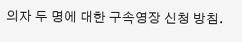의자 두 명에 대한 구속영장 신청 방침.